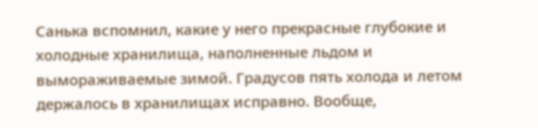Санька вспомнил, какие у него прекрасные глубокие и холодные хранилища, наполненные льдом и вымораживаемые зимой. Градусов пять холода и летом держалось в хранилищах исправно. Вообще,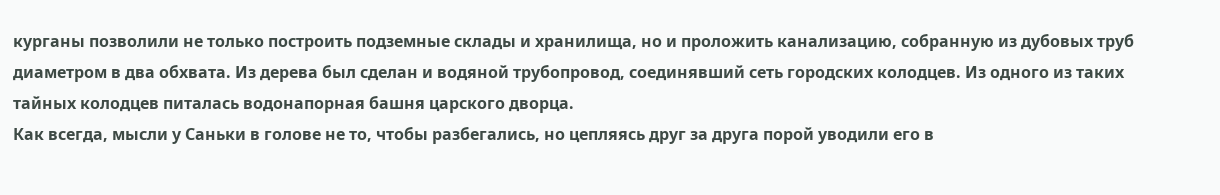курганы позволили не только построить подземные склады и хранилища, но и проложить канализацию, собранную из дубовых труб диаметром в два обхвата. Из дерева был сделан и водяной трубопровод, соединявший сеть городских колодцев. Из одного из таких тайных колодцев питалась водонапорная башня царского дворца.
Как всегда, мысли у Саньки в голове не то, чтобы разбегались, но цепляясь друг за друга порой уводили его в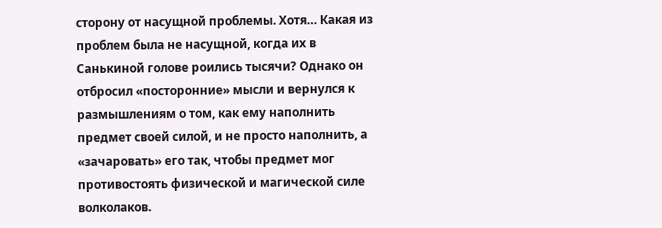сторону от насущной проблемы. Хотя… Какая из проблем была не насущной, когда их в Санькиной голове роились тысячи? Однако он отбросил «посторонние» мысли и вернулся к размышлениям о том, как ему наполнить предмет своей силой, и не просто наполнить, а «зачаровать» его так, чтобы предмет мог противостоять физической и магической силе волколаков.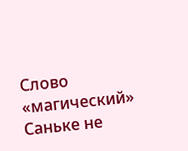Слово «магический» Саньке не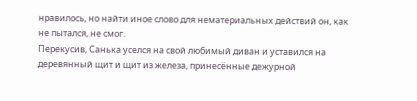нравилось, но найти иное слово для нематериальных действий он, как не пытался, не смог.
Перекусив, Санька уселся на свой любимый диван и уставился на деревянный щит и щит из железа, принесённые дежурной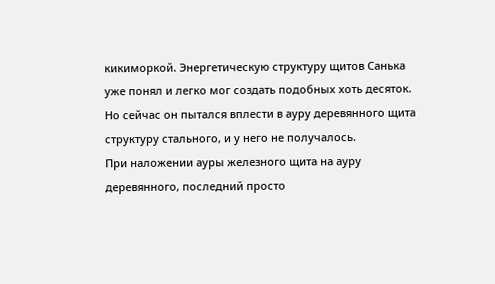кикиморкой. Энергетическую структуру щитов Санька уже понял и легко мог создать подобных хоть десяток. Но сейчас он пытался вплести в ауру деревянного щита структуру стального, и у него не получалось.
При наложении ауры железного щита на ауру деревянного, последний просто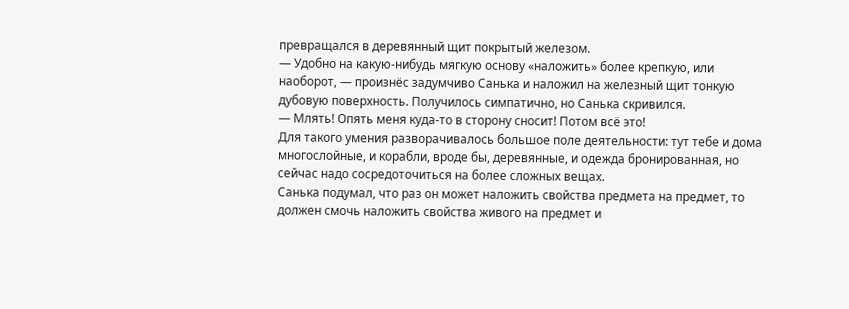превращался в деревянный щит покрытый железом.
— Удобно на какую-нибудь мягкую основу «наложить» более крепкую, или наоборот, — произнёс задумчиво Санька и наложил на железный щит тонкую дубовую поверхность. Получилось симпатично, но Санька скривился.
— Млять! Опять меня куда-то в сторону сносит! Потом всё это!
Для такого умения разворачивалось большое поле деятельности: тут тебе и дома многослойные, и корабли, вроде бы, деревянные, и одежда бронированная, но сейчас надо сосредоточиться на более сложных вещах.
Санька подумал, что раз он может наложить свойства предмета на предмет, то должен смочь наложить свойства живого на предмет и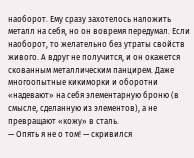наоборот. Ему сразу захотелось наложить металл на себя, но он вовремя передумал. Если наоборот, то желательно без утраты свойств живого. А вдруг не получится, и он окажется скованным металлическим панцирем. Даже многоопытные кикиморки и оборотни «надевают» на себя элементарную броню (в смысле, сделанную из элементов), а не превращают «кожу» в сталь.
— Опять я не о том! — скривился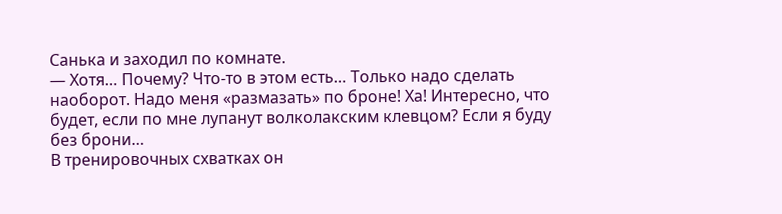Санька и заходил по комнате.
— Хотя… Почему? Что-то в этом есть… Только надо сделать наоборот. Надо меня «размазать» по броне! Ха! Интересно, что будет, если по мне лупанут волколакским клевцом? Если я буду без брони…
В тренировочных схватках он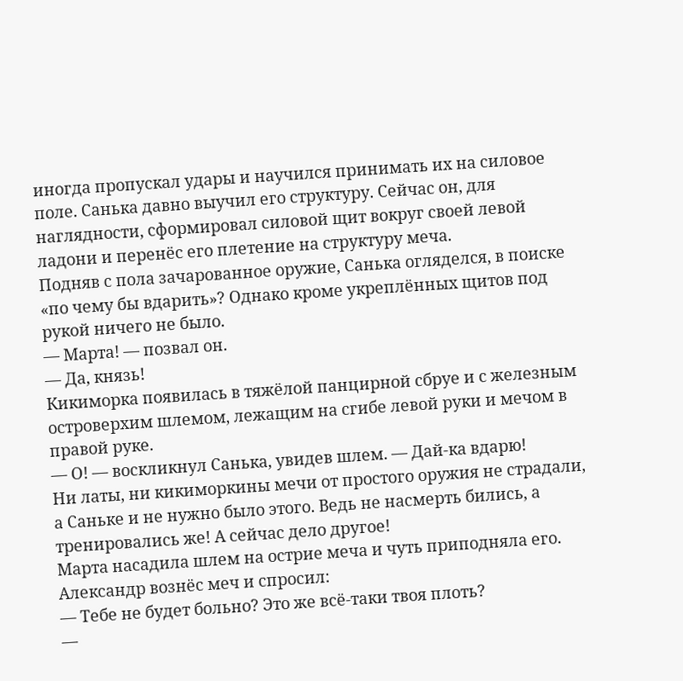иногда пропускал удары и научился принимать их на силовое поле. Санька давно выучил его структуру. Сейчас он, для наглядности, сформировал силовой щит вокруг своей левой ладони и перенёс его плетение на структуру меча.
Подняв с пола зачарованное оружие, Санька огляделся, в поиске «по чему бы вдарить»? Однако кроме укреплённых щитов под рукой ничего не было.
— Марта! — позвал он.
— Да, князь!
Кикиморка появилась в тяжёлой панцирной сбруе и с железным островерхим шлемом, лежащим на сгибе левой руки и мечом в правой руке.
— О! — воскликнул Санька, увидев шлем. — Дай-ка вдарю!
Ни латы, ни кикиморкины мечи от простого оружия не страдали, а Саньке и не нужно было этого. Ведь не насмерть бились, а тренировались же! А сейчас дело другое!
Марта насадила шлем на острие меча и чуть приподняла его.
Александр вознёс меч и спросил:
— Тебе не будет больно? Это же всё-таки твоя плоть?
—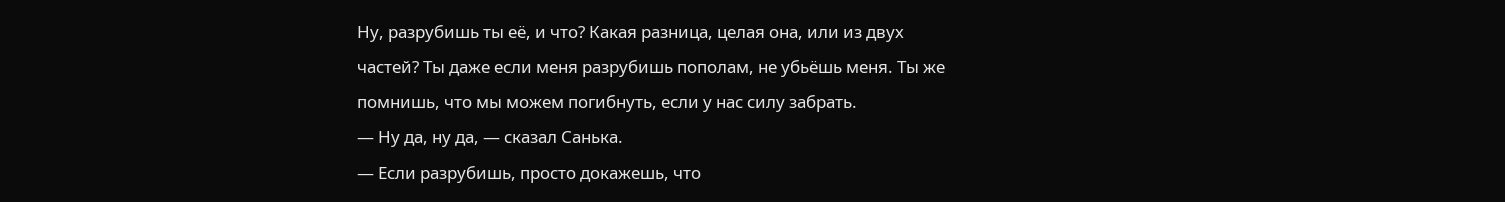Ну, разрубишь ты её, и что? Какая разница, целая она, или из двух частей? Ты даже если меня разрубишь пополам, не убьёшь меня. Ты же помнишь, что мы можем погибнуть, если у нас силу забрать.
— Ну да, ну да, — сказал Санька.
— Если разрубишь, просто докажешь, что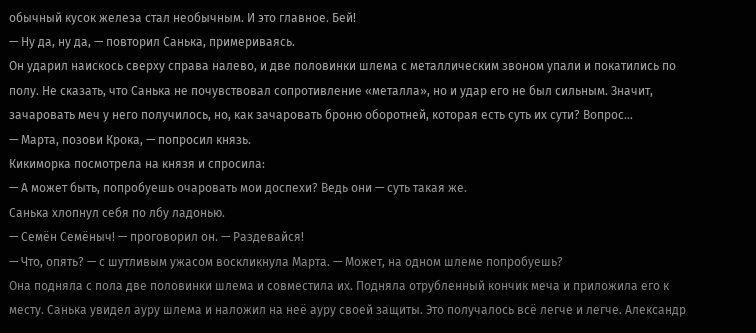обычный кусок железа стал необычным. И это главное. Бей!
— Ну да, ну да, — повторил Санька, примериваясь.
Он ударил наискось сверху справа налево, и две половинки шлема с металлическим звоном упали и покатились по полу. Не сказать, что Санька не почувствовал сопротивление «металла», но и удар его не был сильным. Значит, зачаровать меч у него получилось, но, как зачаровать броню оборотней, которая есть суть их сути? Вопрос…
— Марта, позови Крока, — попросил князь.
Кикиморка посмотрела на князя и спросила:
— А может быть, попробуешь очаровать мои доспехи? Ведь они — суть такая же.
Санька хлопнул себя по лбу ладонью.
— Семён Семёныч! — проговорил он. — Раздевайся!
— Что, опять? — с шутливым ужасом воскликнула Марта. — Может, на одном шлеме попробуешь?
Она подняла с пола две половинки шлема и совместила их. Подняла отрубленный кончик меча и приложила его к месту. Санька увидел ауру шлема и наложил на неё ауру своей защиты. Это получалось всё легче и легче. Александр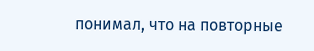понимал, что на повторные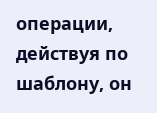операции, действуя по шаблону, он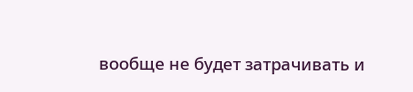вообще не будет затрачивать и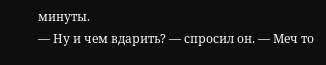минуты.
— Ну и чем вдарить? — спросил он. — Меч то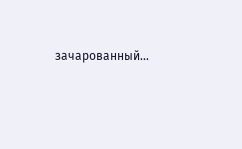зачарованный…